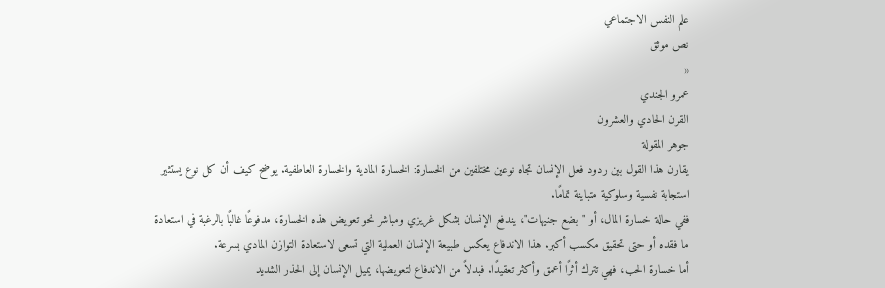علم النفس الاجتماعي
نص موثق
«
عمرو الجندي
القرن الحادي والعشرون
جوهر المقولة
يقارن هذا القول بين ردود فعل الإنسان تجاه نوعين مختلفين من الخسارة: الخسارة المادية والخسارة العاطفية. يوضح كيف أن كل نوع يستثير استجابة نفسية وسلوكية متباينة تمامًا.
ففي حالة خسارة المال، أو "بضع جنيهات"، يندفع الإنسان بشكل غريزي ومباشر نحو تعويض هذه الخسارة، مدفوعًا غالبًا بالرغبة في استعادة ما فقده أو حتى تحقيق مكسب أكبر. هذا الاندفاع يعكس طبيعة الإنسان العملية التي تسعى لاستعادة التوازن المادي بسرعة.
أما خسارة الحب، فهي تترك أثرًا أعمق وأكثر تعقيدًا. فبدلاً من الاندفاع لتعويضها، يميل الإنسان إلى الحذر الشديد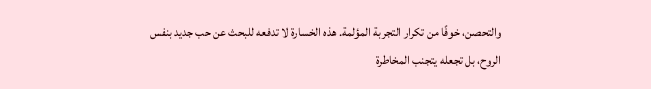والتحصن، خوفًا من تكرار التجربة المؤلمة. هذه الخسارة لا تدفعه للبحث عن حب جديد بنفس الروح، بل تجعله يتجنب المخاطرة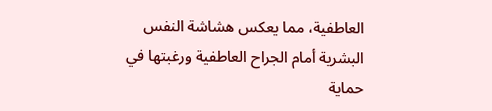العاطفية، مما يعكس هشاشة النفس البشرية أمام الجراح العاطفية ورغبتها في حماية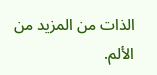الذات من المزيد من الألم.